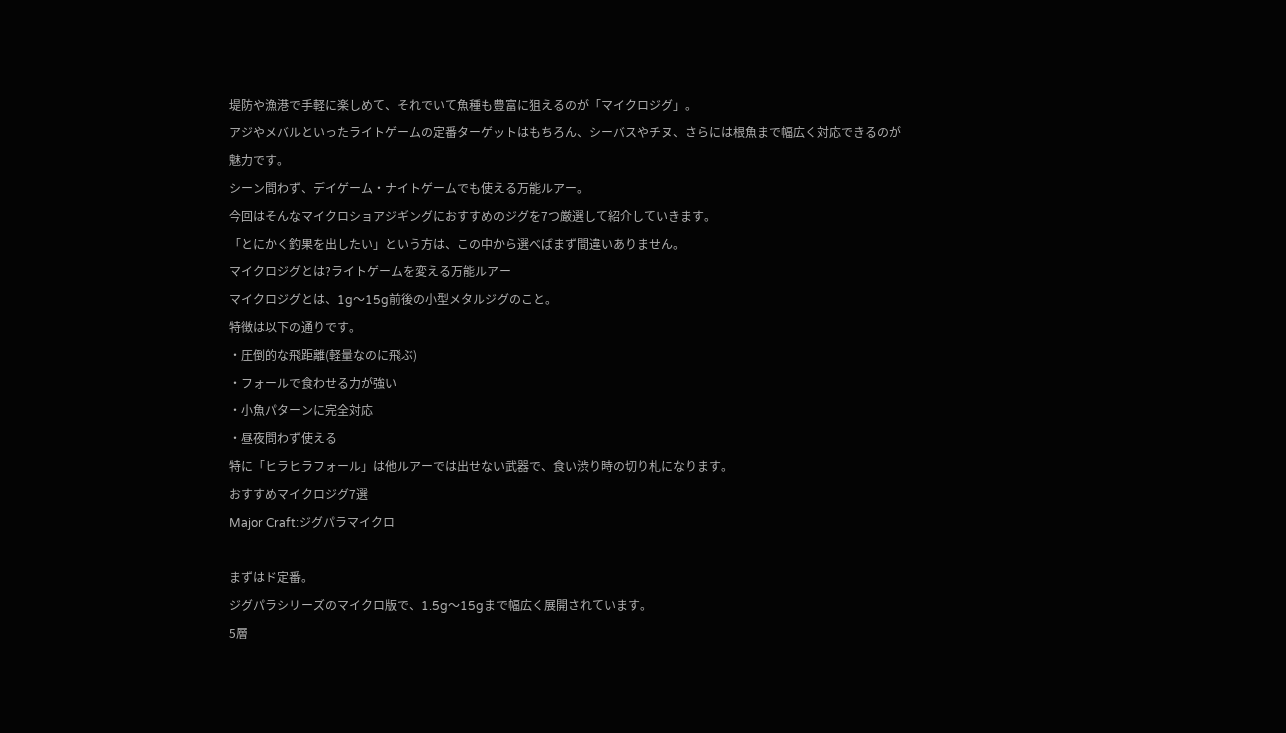堤防や漁港で手軽に楽しめて、それでいて魚種も豊富に狙えるのが「マイクロジグ」。
アジやメバルといったライトゲームの定番ターゲットはもちろん、シーバスやチヌ、さらには根魚まで幅広く対応できるのが魅力です。
シーン問わず、デイゲーム・ナイトゲームでも使える万能ルアー。
今回はそんなマイクロショアジギングにおすすめのジグを7つ厳選して紹介していきます。
「とにかく釣果を出したい」という方は、この中から選べばまず間違いありません。
マイクロジグとは?ライトゲームを変える万能ルアー
マイクロジグとは、1g〜15g前後の小型メタルジグのこと。
特徴は以下の通りです。
・圧倒的な飛距離(軽量なのに飛ぶ)
・フォールで食わせる力が強い
・小魚パターンに完全対応
・昼夜問わず使える
特に「ヒラヒラフォール」は他ルアーでは出せない武器で、食い渋り時の切り札になります。
おすすめマイクロジグ7選
Major Craft:ジグパラマイクロ

まずはド定番。
ジグパラシリーズのマイクロ版で、1.5g〜15gまで幅広く展開されています。
5層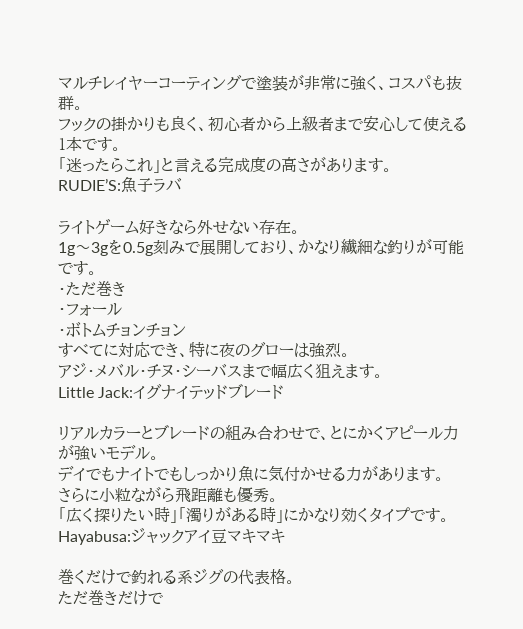マルチレイヤーコーティングで塗装が非常に強く、コスパも抜群。
フックの掛かりも良く、初心者から上級者まで安心して使える1本です。
「迷ったらこれ」と言える完成度の高さがあります。
RUDIE’S:魚子ラバ

ライトゲーム好きなら外せない存在。
1g〜3gを0.5g刻みで展開しており、かなり繊細な釣りが可能です。
・ただ巻き
・フォール
・ボトムチョンチョン
すべてに対応でき、特に夜のグローは強烈。
アジ・メバル・チヌ・シーバスまで幅広く狙えます。
Little Jack:イグナイテッドブレード

リアルカラーとブレードの組み合わせで、とにかくアピール力が強いモデル。
デイでもナイトでもしっかり魚に気付かせる力があります。
さらに小粒ながら飛距離も優秀。
「広く探りたい時」「濁りがある時」にかなり効くタイプです。
Hayabusa:ジャックアイ豆マキマキ

巻くだけで釣れる系ジグの代表格。
ただ巻きだけで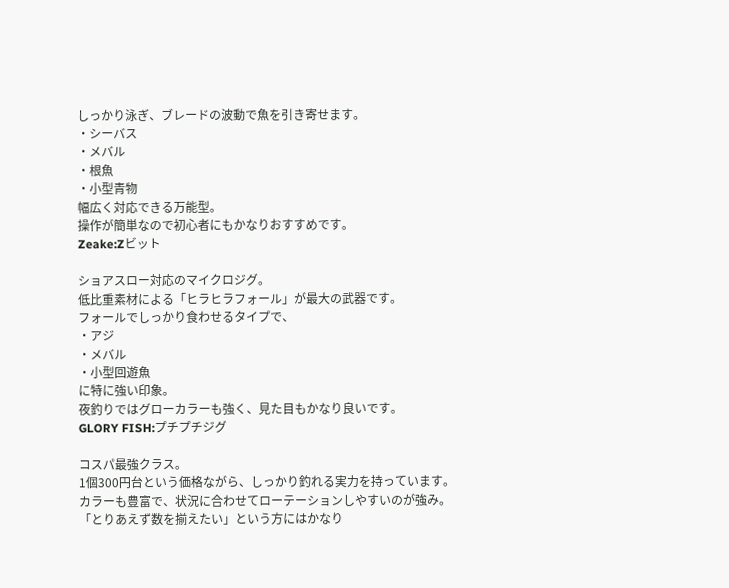しっかり泳ぎ、ブレードの波動で魚を引き寄せます。
・シーバス
・メバル
・根魚
・小型青物
幅広く対応できる万能型。
操作が簡単なので初心者にもかなりおすすめです。
Zeake:Zビット

ショアスロー対応のマイクロジグ。
低比重素材による「ヒラヒラフォール」が最大の武器です。
フォールでしっかり食わせるタイプで、
・アジ
・メバル
・小型回遊魚
に特に強い印象。
夜釣りではグローカラーも強く、見た目もかなり良いです。
GLORY FISH:プチプチジグ

コスパ最強クラス。
1個300円台という価格ながら、しっかり釣れる実力を持っています。
カラーも豊富で、状況に合わせてローテーションしやすいのが強み。
「とりあえず数を揃えたい」という方にはかなり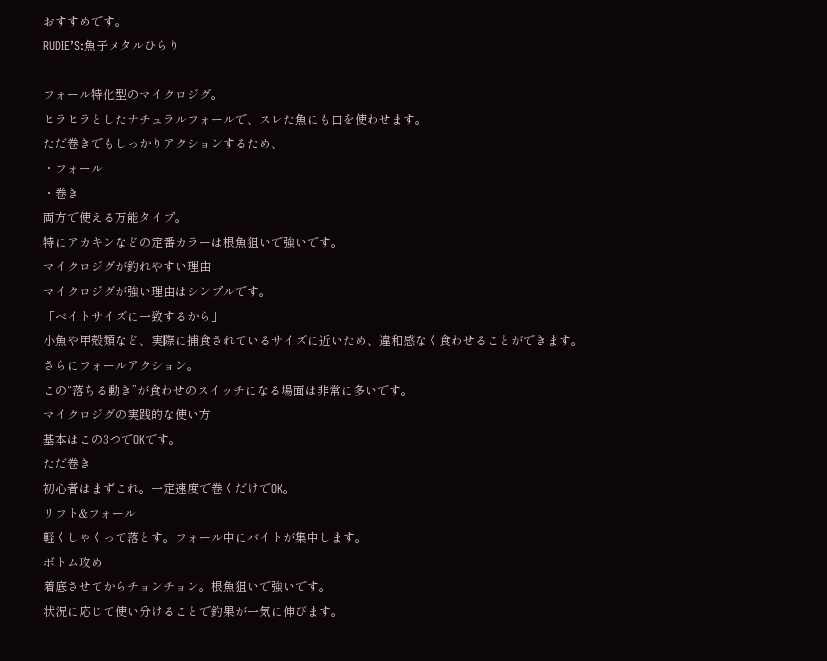おすすめです。
RUDIE’S:魚子メタルひらり

フォール特化型のマイクロジグ。
ヒラヒラとしたナチュラルフォールで、スレた魚にも口を使わせます。
ただ巻きでもしっかりアクションするため、
・フォール
・巻き
両方で使える万能タイプ。
特にアカキンなどの定番カラーは根魚狙いで強いです。
マイクロジグが釣れやすい理由
マイクロジグが強い理由はシンプルです。
「ベイトサイズに一致するから」
小魚や甲殻類など、実際に捕食されているサイズに近いため、違和感なく食わせることができます。
さらにフォールアクション。
この“落ちる動き”が食わせのスイッチになる場面は非常に多いです。
マイクロジグの実践的な使い方
基本はこの3つでOKです。
ただ巻き
初心者はまずこれ。一定速度で巻くだけでOK。
リフト&フォール
軽くしゃくって落とす。フォール中にバイトが集中します。
ボトム攻め
着底させてからチョンチョン。根魚狙いで強いです。
状況に応じて使い分けることで釣果が一気に伸びます。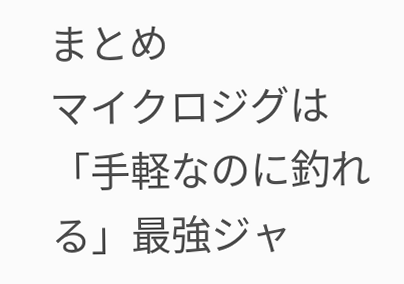まとめ
マイクロジグは「手軽なのに釣れる」最強ジャ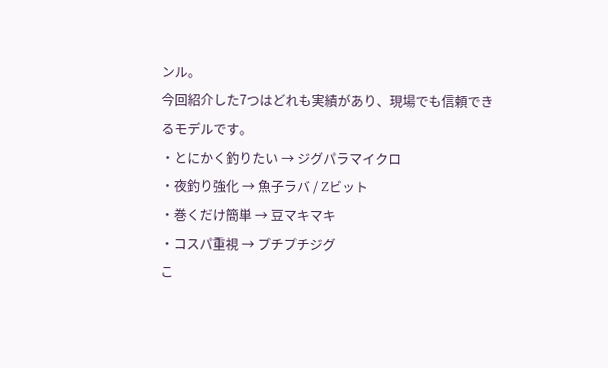ンル。
今回紹介した7つはどれも実績があり、現場でも信頼できるモデルです。
・とにかく釣りたい → ジグパラマイクロ
・夜釣り強化 → 魚子ラバ / Zビット
・巻くだけ簡単 → 豆マキマキ
・コスパ重視 → プチプチジグ
こ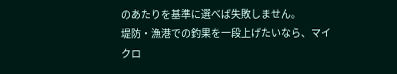のあたりを基準に選べば失敗しません。
堤防・漁港での釣果を一段上げたいなら、マイクロ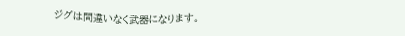ジグは間違いなく武器になります。